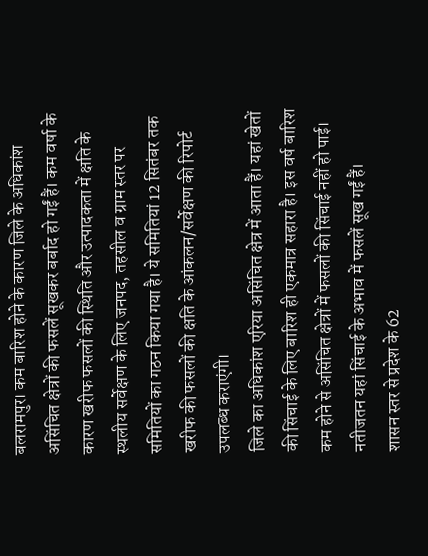बलरामपुर। कम बारिश होने के कारण जिले के अधिकांश असिंचित क्षेत्रों की फसलें सूखकर बर्बाद हो गईं हैं। कम वर्षा के कारण खरीफ फसलों की स्थिति और उत्पादकता में क्षति के स्थलीय सर्वेक्षण के लिए जनपद, तहसील व ग्राम स्तर पर समितियों का गठन किया गया है। ये समितियां 12 सितंबर तक खरीफ की फसलों की क्षति के आंकलन/सर्वेक्षण की रिपोर्ट उपलब्ध कराएंगी।
जिले का अधिकांश एरिया असिंचित क्षेत्र में आता हैं। यहां खेतों की सिंचाई के लिए बारिश ही एकमात्र सहारा है। इस वर्ष बारिश कम होने से असिंचित क्षेत्रों में फसलों की सिंचाई नहीं हो पाई। नतीजतन यहां सिंचाई के अभाव में फसलें सूख गईं हैं।
शासन स्तर से प्रदेश के 62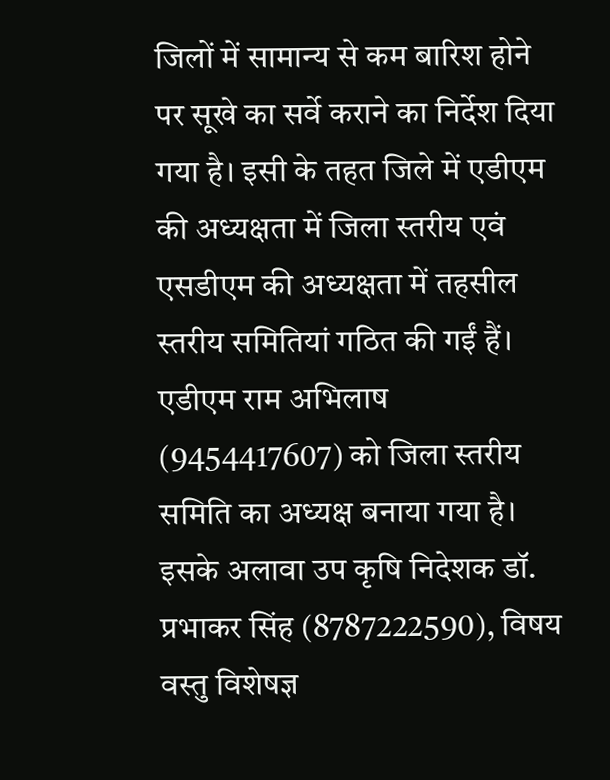जिलों में सामान्य से कम बारिश होने पर सूखे का सर्वे कराने का निर्देश दिया गया है। इसी के तहत जिले में एडीएम की अध्यक्षता में जिला स्तरीय एवं एसडीएम की अध्यक्षता में तहसील स्तरीय समितियां गठित की गईं हैं।
एडीएम राम अभिलाष (9454417607) को जिला स्तरीय समिति का अध्यक्ष बनाया गया है। इसके अलावा उप कृषि निदेशक डॉ. प्रभाकर सिंह (8787222590), विषय वस्तु विशेषज्ञ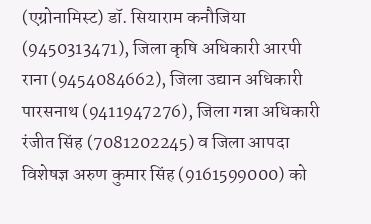(एग्रोनामिस्ट) डॉ. सियाराम कनौजिया (9450313471), जिला कृषि अधिकारी आरपी राना (9454084662), जिला उद्यान अधिकारी पारसनाथ (9411947276), जिला गन्ना अधिकारी रंजीत सिंह (7081202245) व जिला आपदा विशेषज्ञ अरुण कुमार सिंह (9161599000) को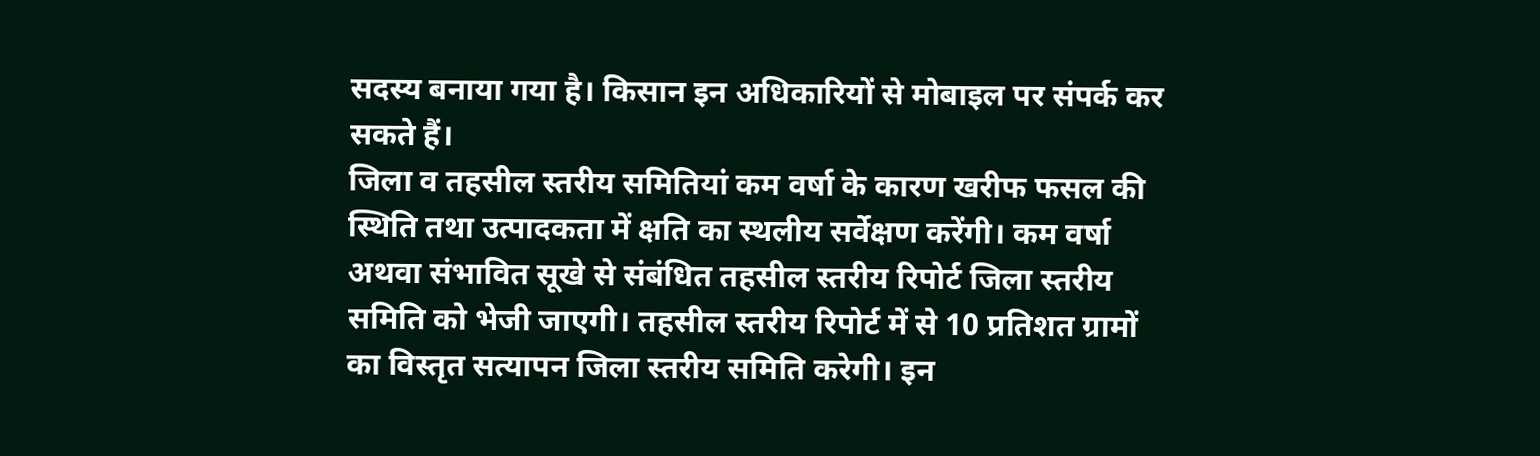सदस्य बनाया गया है। किसान इन अधिकारियों से मोबाइल पर संपर्क कर सकते हैं।
जिला व तहसील स्तरीय समितियां कम वर्षा के कारण खरीफ फसल की स्थिति तथा उत्पादकता में क्षति का स्थलीय सर्वेक्षण करेंगी। कम वर्षा अथवा संभावित सूखे से संबंधित तहसील स्तरीय रिपोर्ट जिला स्तरीय समिति को भेजी जाएगी। तहसील स्तरीय रिपोर्ट में से 10 प्रतिशत ग्रामों का विस्तृत सत्यापन जिला स्तरीय समिति करेगी। इन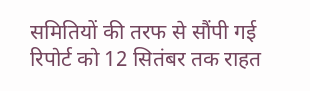समितियों की तरफ से सौंपी गई रिपोर्ट को 12 सितंबर तक राहत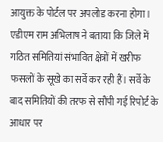आयुक्त के पोर्टल पर अपलोड करना होगा।
एडीएम राम अभिलाष ने बताया कि जिले में गठित समितियां संभावित क्षेत्रों में खरीफ फसलों के सूखे का सर्वे कर रही हैं। सर्वे के बाद समितियों की तरफ से सौंपी गई रिपोर्ट के आधार पर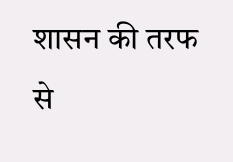शासन की तरफ से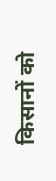किसानों को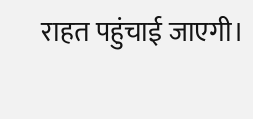राहत पहुंचाई जाएगी।